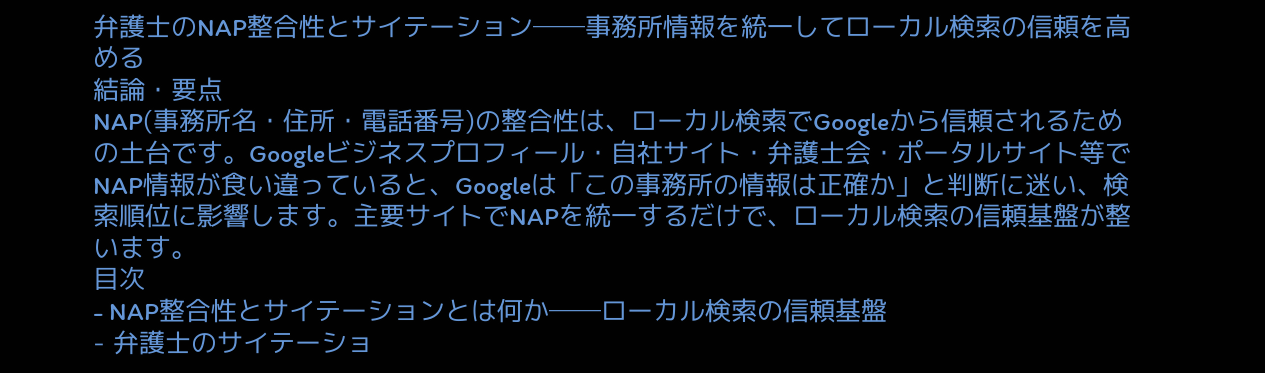弁護士のNAP整合性とサイテーション──事務所情報を統一してローカル検索の信頼を高める
結論・要点
NAP(事務所名・住所・電話番号)の整合性は、ローカル検索でGoogleから信頼されるための土台です。Googleビジネスプロフィール・自社サイト・弁護士会・ポータルサイト等でNAP情報が食い違っていると、Googleは「この事務所の情報は正確か」と判断に迷い、検索順位に影響します。主要サイトでNAPを統一するだけで、ローカル検索の信頼基盤が整います。
目次
- NAP整合性とサイテーションとは何か──ローカル検索の信頼基盤
- 弁護士のサイテーショ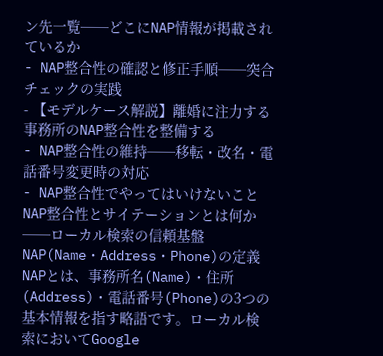ン先一覧──どこにNAP情報が掲載されているか
- NAP整合性の確認と修正手順──突合チェックの実践
- 【モデルケース解説】離婚に注力する事務所のNAP整合性を整備する
- NAP整合性の維持──移転・改名・電話番号変更時の対応
- NAP整合性でやってはいけないこと
NAP整合性とサイテーションとは何か──ローカル検索の信頼基盤
NAP(Name・Address・Phone)の定義
NAPとは、事務所名(Name)・住所(Address)・電話番号(Phone)の3つの基本情報を指す略語です。ローカル検索においてGoogle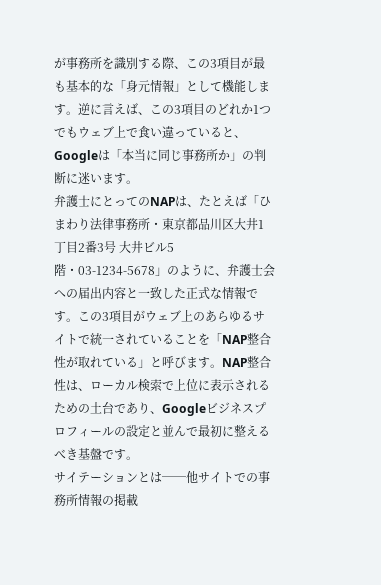が事務所を識別する際、この3項目が最も基本的な「身元情報」として機能します。逆に言えば、この3項目のどれか1つでもウェブ上で食い違っていると、Googleは「本当に同じ事務所か」の判断に迷います。
弁護士にとってのNAPは、たとえば「ひまわり法律事務所・東京都品川区大井1丁目2番3号 大井ビル5階・03-1234-5678」のように、弁護士会への届出内容と一致した正式な情報です。この3項目がウェブ上のあらゆるサイトで統一されていることを「NAP整合性が取れている」と呼びます。NAP整合性は、ローカル検索で上位に表示されるための土台であり、Googleビジネスプロフィールの設定と並んで最初に整えるべき基盤です。
サイテーションとは──他サイトでの事務所情報の掲載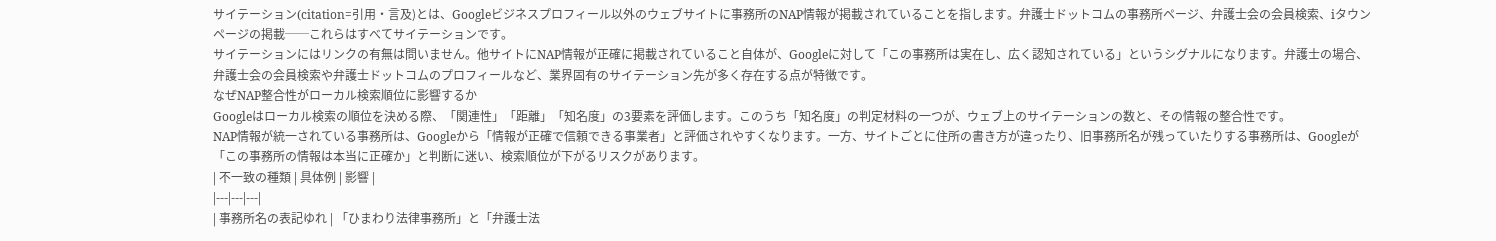サイテーション(citation=引用・言及)とは、Googleビジネスプロフィール以外のウェブサイトに事務所のNAP情報が掲載されていることを指します。弁護士ドットコムの事務所ページ、弁護士会の会員検索、iタウンページの掲載──これらはすべてサイテーションです。
サイテーションにはリンクの有無は問いません。他サイトにNAP情報が正確に掲載されていること自体が、Googleに対して「この事務所は実在し、広く認知されている」というシグナルになります。弁護士の場合、弁護士会の会員検索や弁護士ドットコムのプロフィールなど、業界固有のサイテーション先が多く存在する点が特徴です。
なぜNAP整合性がローカル検索順位に影響するか
Googleはローカル検索の順位を決める際、「関連性」「距離」「知名度」の3要素を評価します。このうち「知名度」の判定材料の一つが、ウェブ上のサイテーションの数と、その情報の整合性です。
NAP情報が統一されている事務所は、Googleから「情報が正確で信頼できる事業者」と評価されやすくなります。一方、サイトごとに住所の書き方が違ったり、旧事務所名が残っていたりする事務所は、Googleが「この事務所の情報は本当に正確か」と判断に迷い、検索順位が下がるリスクがあります。
| 不一致の種類 | 具体例 | 影響 |
|---|---|---|
| 事務所名の表記ゆれ | 「ひまわり法律事務所」と「弁護士法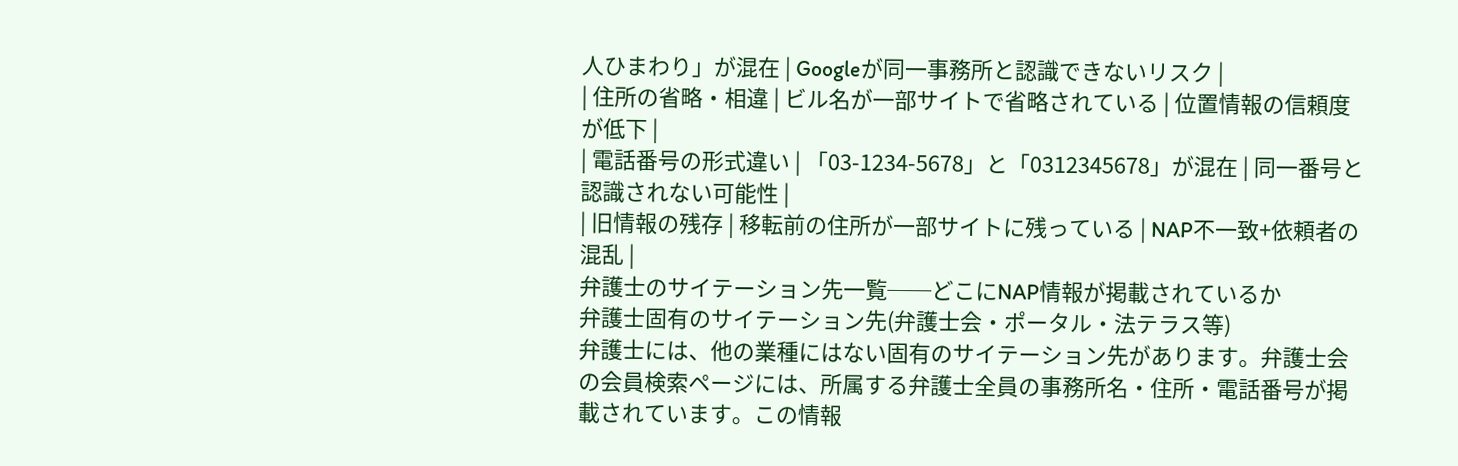人ひまわり」が混在 | Googleが同一事務所と認識できないリスク |
| 住所の省略・相違 | ビル名が一部サイトで省略されている | 位置情報の信頼度が低下 |
| 電話番号の形式違い | 「03-1234-5678」と「0312345678」が混在 | 同一番号と認識されない可能性 |
| 旧情報の残存 | 移転前の住所が一部サイトに残っている | NAP不一致+依頼者の混乱 |
弁護士のサイテーション先一覧──どこにNAP情報が掲載されているか
弁護士固有のサイテーション先(弁護士会・ポータル・法テラス等)
弁護士には、他の業種にはない固有のサイテーション先があります。弁護士会の会員検索ページには、所属する弁護士全員の事務所名・住所・電話番号が掲載されています。この情報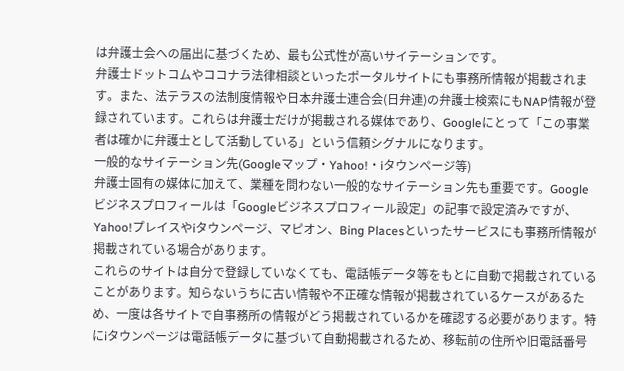は弁護士会への届出に基づくため、最も公式性が高いサイテーションです。
弁護士ドットコムやココナラ法律相談といったポータルサイトにも事務所情報が掲載されます。また、法テラスの法制度情報や日本弁護士連合会(日弁連)の弁護士検索にもNAP情報が登録されています。これらは弁護士だけが掲載される媒体であり、Googleにとって「この事業者は確かに弁護士として活動している」という信頼シグナルになります。
一般的なサイテーション先(Googleマップ・Yahoo!・iタウンページ等)
弁護士固有の媒体に加えて、業種を問わない一般的なサイテーション先も重要です。Googleビジネスプロフィールは「Googleビジネスプロフィール設定」の記事で設定済みですが、Yahoo!プレイスやiタウンページ、マピオン、Bing Placesといったサービスにも事務所情報が掲載されている場合があります。
これらのサイトは自分で登録していなくても、電話帳データ等をもとに自動で掲載されていることがあります。知らないうちに古い情報や不正確な情報が掲載されているケースがあるため、一度は各サイトで自事務所の情報がどう掲載されているかを確認する必要があります。特にiタウンページは電話帳データに基づいて自動掲載されるため、移転前の住所や旧電話番号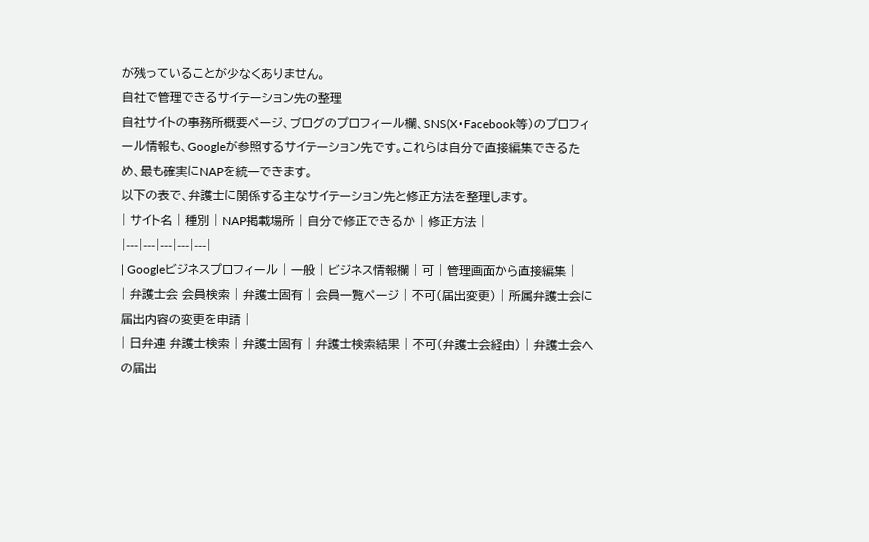が残っていることが少なくありません。
自社で管理できるサイテーション先の整理
自社サイトの事務所概要ページ、ブログのプロフィール欄、SNS(X・Facebook等)のプロフィール情報も、Googleが参照するサイテーション先です。これらは自分で直接編集できるため、最も確実にNAPを統一できます。
以下の表で、弁護士に関係する主なサイテーション先と修正方法を整理します。
| サイト名 | 種別 | NAP掲載場所 | 自分で修正できるか | 修正方法 |
|---|---|---|---|---|
| Googleビジネスプロフィール | 一般 | ビジネス情報欄 | 可 | 管理画面から直接編集 |
| 弁護士会 会員検索 | 弁護士固有 | 会員一覧ページ | 不可(届出変更) | 所属弁護士会に届出内容の変更を申請 |
| 日弁連 弁護士検索 | 弁護士固有 | 弁護士検索結果 | 不可(弁護士会経由) | 弁護士会への届出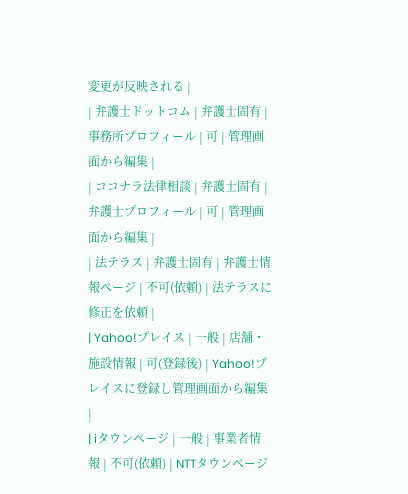変更が反映される |
| 弁護士ドットコム | 弁護士固有 | 事務所プロフィール | 可 | 管理画面から編集 |
| ココナラ法律相談 | 弁護士固有 | 弁護士プロフィール | 可 | 管理画面から編集 |
| 法テラス | 弁護士固有 | 弁護士情報ページ | 不可(依頼) | 法テラスに修正を依頼 |
| Yahoo!プレイス | 一般 | 店舗・施設情報 | 可(登録後) | Yahoo!プレイスに登録し管理画面から編集 |
| iタウンページ | 一般 | 事業者情報 | 不可(依頼) | NTTタウンページ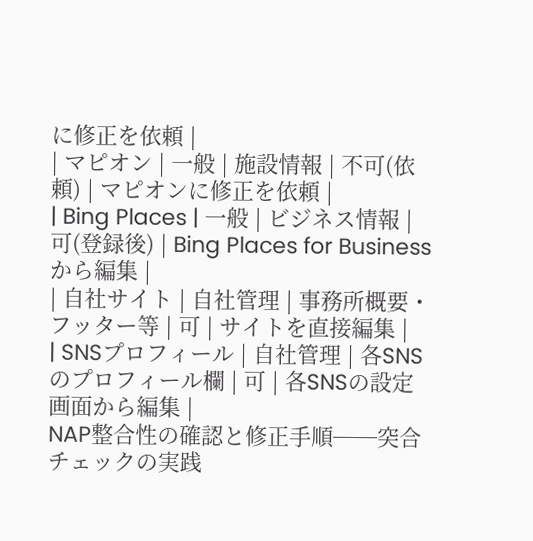に修正を依頼 |
| マピオン | 一般 | 施設情報 | 不可(依頼) | マピオンに修正を依頼 |
| Bing Places | 一般 | ビジネス情報 | 可(登録後) | Bing Places for Businessから編集 |
| 自社サイト | 自社管理 | 事務所概要・フッター等 | 可 | サイトを直接編集 |
| SNSプロフィール | 自社管理 | 各SNSのプロフィール欄 | 可 | 各SNSの設定画面から編集 |
NAP整合性の確認と修正手順──突合チェックの実践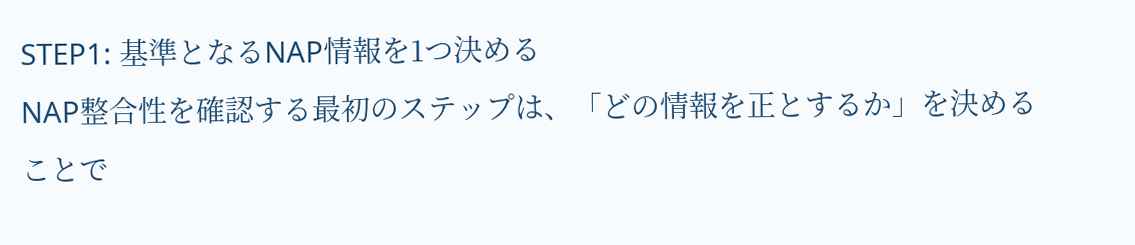STEP1: 基準となるNAP情報を1つ決める
NAP整合性を確認する最初のステップは、「どの情報を正とするか」を決めることで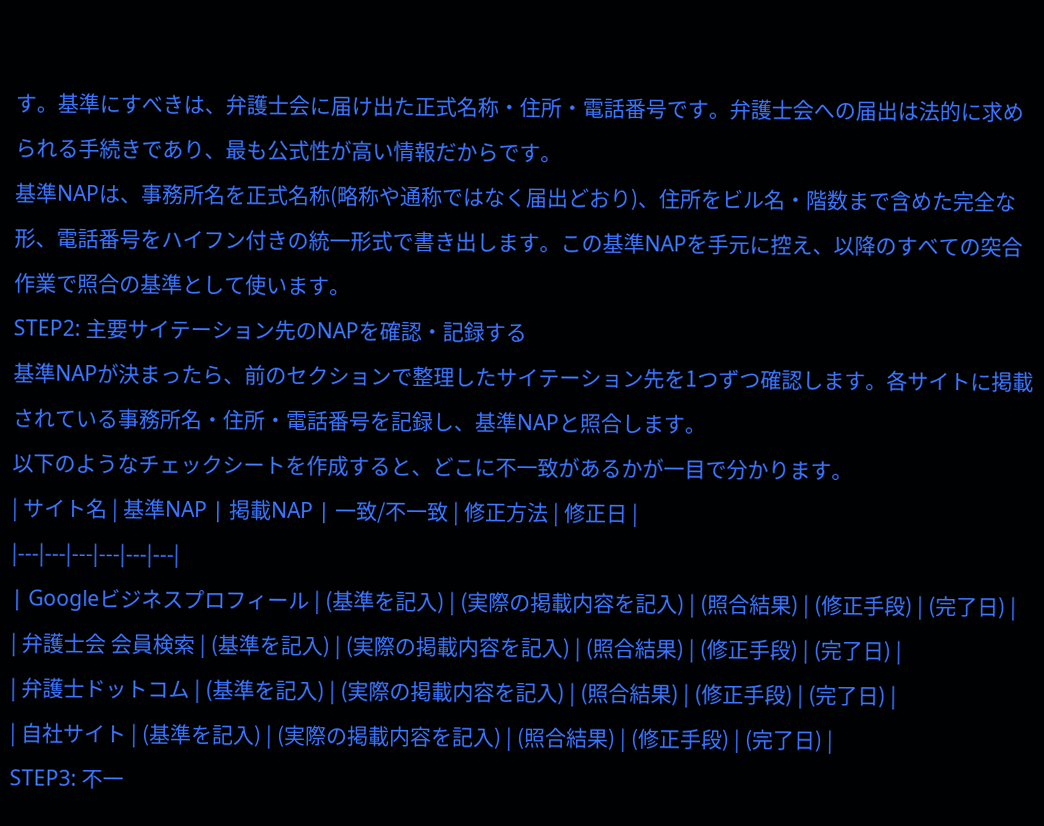す。基準にすべきは、弁護士会に届け出た正式名称・住所・電話番号です。弁護士会への届出は法的に求められる手続きであり、最も公式性が高い情報だからです。
基準NAPは、事務所名を正式名称(略称や通称ではなく届出どおり)、住所をビル名・階数まで含めた完全な形、電話番号をハイフン付きの統一形式で書き出します。この基準NAPを手元に控え、以降のすべての突合作業で照合の基準として使います。
STEP2: 主要サイテーション先のNAPを確認・記録する
基準NAPが決まったら、前のセクションで整理したサイテーション先を1つずつ確認します。各サイトに掲載されている事務所名・住所・電話番号を記録し、基準NAPと照合します。
以下のようなチェックシートを作成すると、どこに不一致があるかが一目で分かります。
| サイト名 | 基準NAP | 掲載NAP | 一致/不一致 | 修正方法 | 修正日 |
|---|---|---|---|---|---|
| Googleビジネスプロフィール | (基準を記入) | (実際の掲載内容を記入) | (照合結果) | (修正手段) | (完了日) |
| 弁護士会 会員検索 | (基準を記入) | (実際の掲載内容を記入) | (照合結果) | (修正手段) | (完了日) |
| 弁護士ドットコム | (基準を記入) | (実際の掲載内容を記入) | (照合結果) | (修正手段) | (完了日) |
| 自社サイト | (基準を記入) | (実際の掲載内容を記入) | (照合結果) | (修正手段) | (完了日) |
STEP3: 不一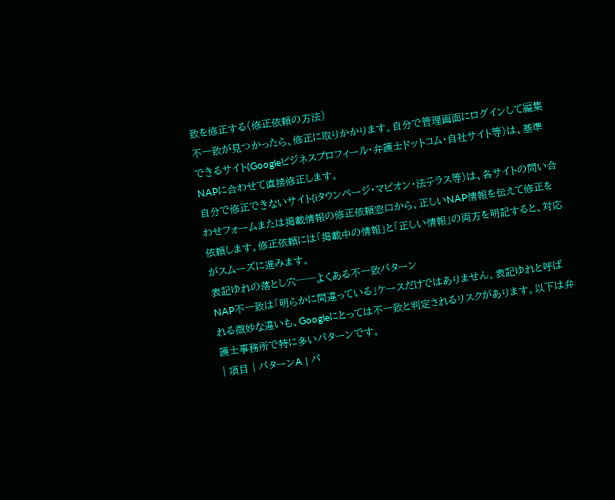致を修正する(修正依頼の方法)
不一致が見つかったら、修正に取りかかります。自分で管理画面にログインして編集できるサイト(Googleビジネスプロフィール・弁護士ドットコム・自社サイト等)は、基準NAPに合わせて直接修正します。
自分で修正できないサイト(iタウンページ・マピオン・法テラス等)は、各サイトの問い合わせフォームまたは掲載情報の修正依頼窓口から、正しいNAP情報を伝えて修正を依頼します。修正依頼には「掲載中の情報」と「正しい情報」の両方を明記すると、対応がスムーズに進みます。
表記ゆれの落とし穴──よくある不一致パターン
NAP不一致は「明らかに間違っている」ケースだけではありません。表記ゆれと呼ばれる微妙な違いも、Googleにとっては不一致と判定されるリスクがあります。以下は弁護士事務所で特に多いパターンです。
| 項目 | パターンA | パ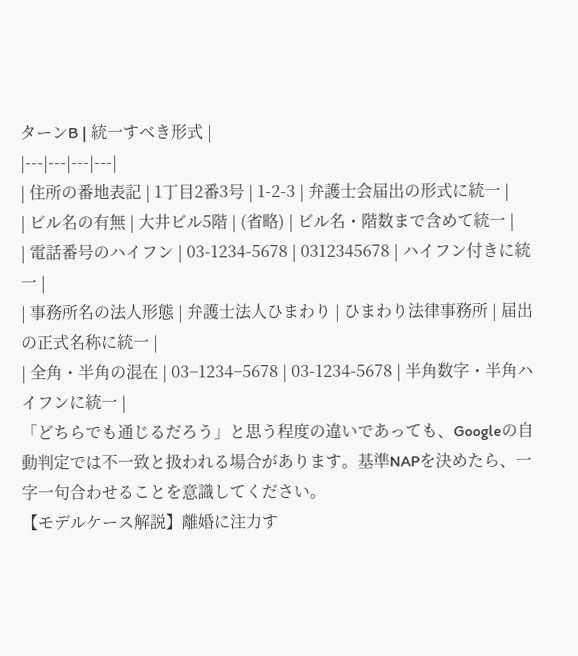ターンB | 統一すべき形式 |
|---|---|---|---|
| 住所の番地表記 | 1丁目2番3号 | 1-2-3 | 弁護士会届出の形式に統一 |
| ビル名の有無 | 大井ビル5階 | (省略) | ビル名・階数まで含めて統一 |
| 電話番号のハイフン | 03-1234-5678 | 0312345678 | ハイフン付きに統一 |
| 事務所名の法人形態 | 弁護士法人ひまわり | ひまわり法律事務所 | 届出の正式名称に統一 |
| 全角・半角の混在 | 03−1234−5678 | 03-1234-5678 | 半角数字・半角ハイフンに統一 |
「どちらでも通じるだろう」と思う程度の違いであっても、Googleの自動判定では不一致と扱われる場合があります。基準NAPを決めたら、一字一句合わせることを意識してください。
【モデルケース解説】離婚に注力す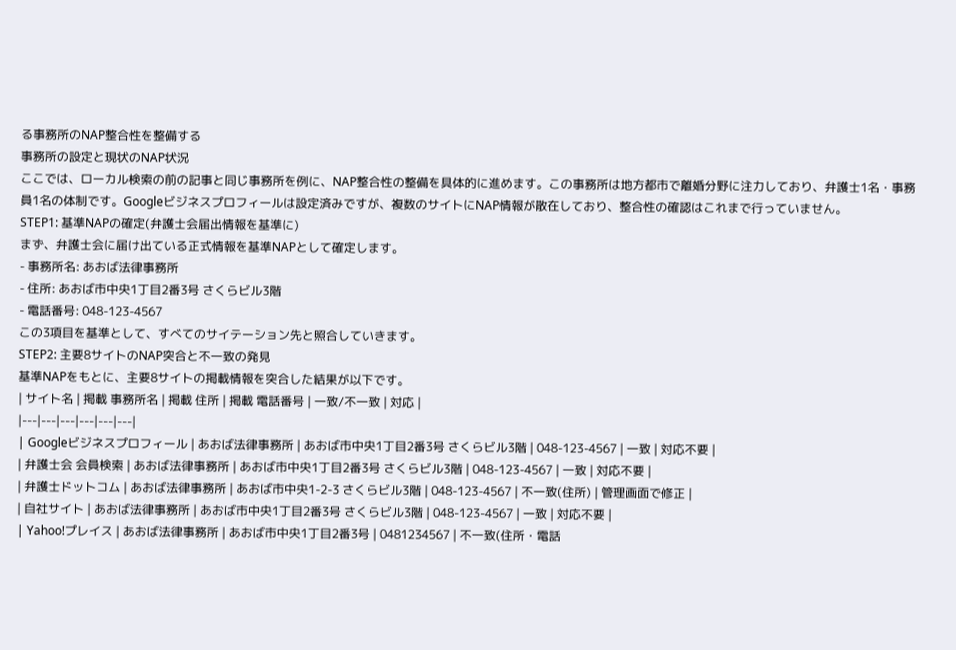る事務所のNAP整合性を整備する
事務所の設定と現状のNAP状況
ここでは、ローカル検索の前の記事と同じ事務所を例に、NAP整合性の整備を具体的に進めます。この事務所は地方都市で離婚分野に注力しており、弁護士1名・事務員1名の体制です。Googleビジネスプロフィールは設定済みですが、複数のサイトにNAP情報が散在しており、整合性の確認はこれまで行っていません。
STEP1: 基準NAPの確定(弁護士会届出情報を基準に)
まず、弁護士会に届け出ている正式情報を基準NAPとして確定します。
- 事務所名: あおば法律事務所
- 住所: あおば市中央1丁目2番3号 さくらビル3階
- 電話番号: 048-123-4567
この3項目を基準として、すべてのサイテーション先と照合していきます。
STEP2: 主要8サイトのNAP突合と不一致の発見
基準NAPをもとに、主要8サイトの掲載情報を突合した結果が以下です。
| サイト名 | 掲載 事務所名 | 掲載 住所 | 掲載 電話番号 | 一致/不一致 | 対応 |
|---|---|---|---|---|---|
| Googleビジネスプロフィール | あおば法律事務所 | あおば市中央1丁目2番3号 さくらビル3階 | 048-123-4567 | 一致 | 対応不要 |
| 弁護士会 会員検索 | あおば法律事務所 | あおば市中央1丁目2番3号 さくらビル3階 | 048-123-4567 | 一致 | 対応不要 |
| 弁護士ドットコム | あおば法律事務所 | あおば市中央1-2-3 さくらビル3階 | 048-123-4567 | 不一致(住所) | 管理画面で修正 |
| 自社サイト | あおば法律事務所 | あおば市中央1丁目2番3号 さくらビル3階 | 048-123-4567 | 一致 | 対応不要 |
| Yahoo!プレイス | あおば法律事務所 | あおば市中央1丁目2番3号 | 0481234567 | 不一致(住所・電話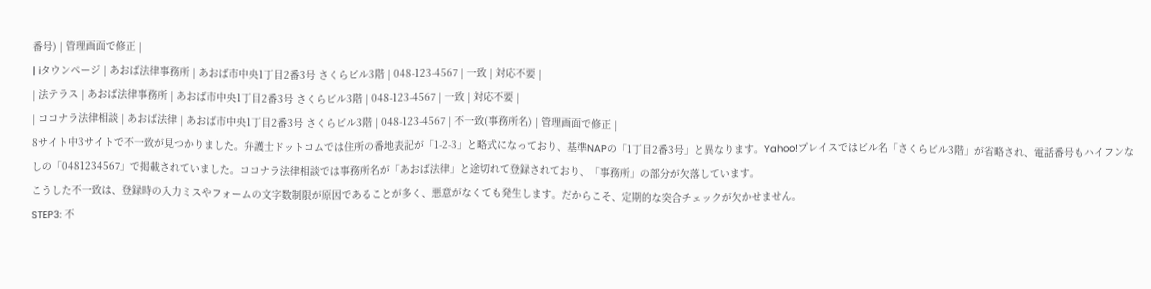番号) | 管理画面で修正 |
| iタウンページ | あおば法律事務所 | あおば市中央1丁目2番3号 さくらビル3階 | 048-123-4567 | 一致 | 対応不要 |
| 法テラス | あおば法律事務所 | あおば市中央1丁目2番3号 さくらビル3階 | 048-123-4567 | 一致 | 対応不要 |
| ココナラ法律相談 | あおば法律 | あおば市中央1丁目2番3号 さくらビル3階 | 048-123-4567 | 不一致(事務所名) | 管理画面で修正 |
8サイト中3サイトで不一致が見つかりました。弁護士ドットコムでは住所の番地表記が「1-2-3」と略式になっており、基準NAPの「1丁目2番3号」と異なります。Yahoo!プレイスではビル名「さくらビル3階」が省略され、電話番号もハイフンなしの「0481234567」で掲載されていました。ココナラ法律相談では事務所名が「あおば法律」と途切れて登録されており、「事務所」の部分が欠落しています。
こうした不一致は、登録時の入力ミスやフォームの文字数制限が原因であることが多く、悪意がなくても発生します。だからこそ、定期的な突合チェックが欠かせません。
STEP3: 不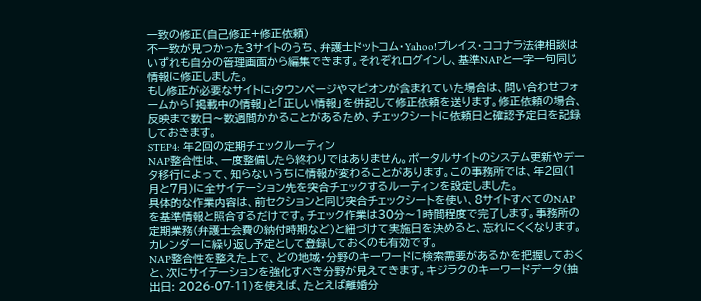一致の修正(自己修正+修正依頼)
不一致が見つかった3サイトのうち、弁護士ドットコム・Yahoo!プレイス・ココナラ法律相談はいずれも自分の管理画面から編集できます。それぞれログインし、基準NAPと一字一句同じ情報に修正しました。
もし修正が必要なサイトにiタウンページやマピオンが含まれていた場合は、問い合わせフォームから「掲載中の情報」と「正しい情報」を併記して修正依頼を送ります。修正依頼の場合、反映まで数日〜数週間かかることがあるため、チェックシートに依頼日と確認予定日を記録しておきます。
STEP4: 年2回の定期チェックルーティン
NAP整合性は、一度整備したら終わりではありません。ポータルサイトのシステム更新やデータ移行によって、知らないうちに情報が変わることがあります。この事務所では、年2回(1月と7月)に全サイテーション先を突合チェックするルーティンを設定しました。
具体的な作業内容は、前セクションと同じ突合チェックシートを使い、8サイトすべてのNAPを基準情報と照合するだけです。チェック作業は30分〜1時間程度で完了します。事務所の定期業務(弁護士会費の納付時期など)と紐づけて実施日を決めると、忘れにくくなります。カレンダーに繰り返し予定として登録しておくのも有効です。
NAP整合性を整えた上で、どの地域・分野のキーワードに検索需要があるかを把握しておくと、次にサイテーションを強化すべき分野が見えてきます。キジラクのキーワードデータ(抽出日: 2026-07-11)を使えば、たとえば離婚分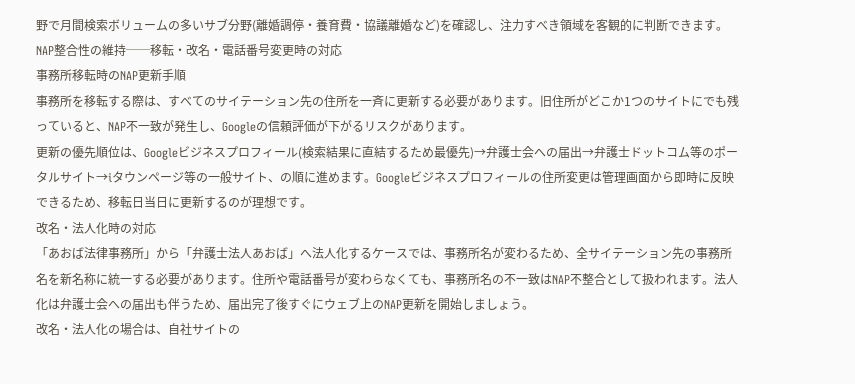野で月間検索ボリュームの多いサブ分野(離婚調停・養育費・協議離婚など)を確認し、注力すべき領域を客観的に判断できます。
NAP整合性の維持──移転・改名・電話番号変更時の対応
事務所移転時のNAP更新手順
事務所を移転する際は、すべてのサイテーション先の住所を一斉に更新する必要があります。旧住所がどこか1つのサイトにでも残っていると、NAP不一致が発生し、Googleの信頼評価が下がるリスクがあります。
更新の優先順位は、Googleビジネスプロフィール(検索結果に直結するため最優先)→弁護士会への届出→弁護士ドットコム等のポータルサイト→iタウンページ等の一般サイト、の順に進めます。Googleビジネスプロフィールの住所変更は管理画面から即時に反映できるため、移転日当日に更新するのが理想です。
改名・法人化時の対応
「あおば法律事務所」から「弁護士法人あおば」へ法人化するケースでは、事務所名が変わるため、全サイテーション先の事務所名を新名称に統一する必要があります。住所や電話番号が変わらなくても、事務所名の不一致はNAP不整合として扱われます。法人化は弁護士会への届出も伴うため、届出完了後すぐにウェブ上のNAP更新を開始しましょう。
改名・法人化の場合は、自社サイトの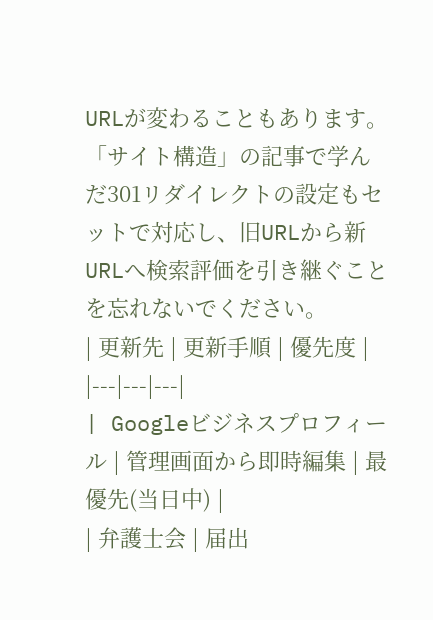URLが変わることもあります。「サイト構造」の記事で学んだ301リダイレクトの設定もセットで対応し、旧URLから新URLへ検索評価を引き継ぐことを忘れないでください。
| 更新先 | 更新手順 | 優先度 |
|---|---|---|
| Googleビジネスプロフィール | 管理画面から即時編集 | 最優先(当日中) |
| 弁護士会 | 届出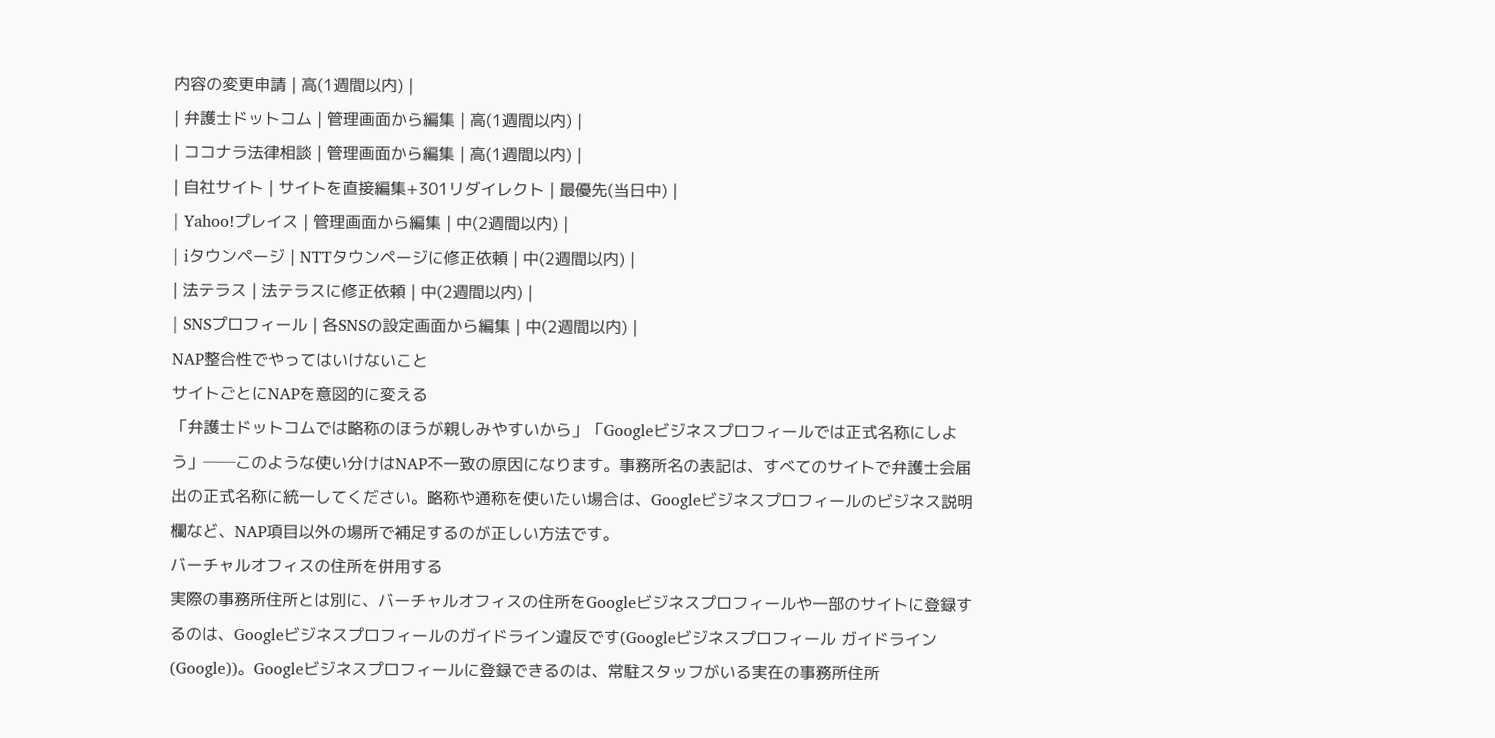内容の変更申請 | 高(1週間以内) |
| 弁護士ドットコム | 管理画面から編集 | 高(1週間以内) |
| ココナラ法律相談 | 管理画面から編集 | 高(1週間以内) |
| 自社サイト | サイトを直接編集+301リダイレクト | 最優先(当日中) |
| Yahoo!プレイス | 管理画面から編集 | 中(2週間以内) |
| iタウンページ | NTTタウンページに修正依頼 | 中(2週間以内) |
| 法テラス | 法テラスに修正依頼 | 中(2週間以内) |
| SNSプロフィール | 各SNSの設定画面から編集 | 中(2週間以内) |
NAP整合性でやってはいけないこと
サイトごとにNAPを意図的に変える
「弁護士ドットコムでは略称のほうが親しみやすいから」「Googleビジネスプロフィールでは正式名称にしよう」──このような使い分けはNAP不一致の原因になります。事務所名の表記は、すべてのサイトで弁護士会届出の正式名称に統一してください。略称や通称を使いたい場合は、Googleビジネスプロフィールのビジネス説明欄など、NAP項目以外の場所で補足するのが正しい方法です。
バーチャルオフィスの住所を併用する
実際の事務所住所とは別に、バーチャルオフィスの住所をGoogleビジネスプロフィールや一部のサイトに登録するのは、Googleビジネスプロフィールのガイドライン違反です(Googleビジネスプロフィール ガイドライン(Google))。Googleビジネスプロフィールに登録できるのは、常駐スタッフがいる実在の事務所住所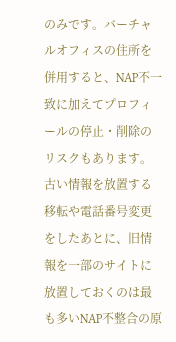のみです。バーチャルオフィスの住所を併用すると、NAP不一致に加えてプロフィールの停止・削除のリスクもあります。
古い情報を放置する
移転や電話番号変更をしたあとに、旧情報を一部のサイトに放置しておくのは最も多いNAP不整合の原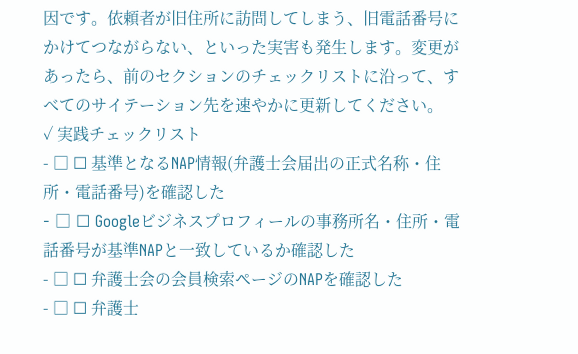因です。依頼者が旧住所に訪問してしまう、旧電話番号にかけてつながらない、といった実害も発生します。変更があったら、前のセクションのチェックリストに沿って、すべてのサイテーション先を速やかに更新してください。
✓ 実践チェックリスト
- □ ☐ 基準となるNAP情報(弁護士会届出の正式名称・住所・電話番号)を確認した
- □ ☐ Googleビジネスプロフィールの事務所名・住所・電話番号が基準NAPと一致しているか確認した
- □ ☐ 弁護士会の会員検索ページのNAPを確認した
- □ ☐ 弁護士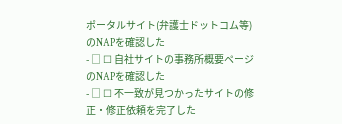ポータルサイト(弁護士ドットコム等)のNAPを確認した
- □ ☐ 自社サイトの事務所概要ページのNAPを確認した
- □ ☐ 不一致が見つかったサイトの修正・修正依頼を完了した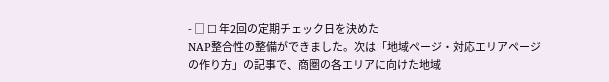- □ ☐ 年2回の定期チェック日を決めた
NAP整合性の整備ができました。次は「地域ページ・対応エリアページの作り方」の記事で、商圏の各エリアに向けた地域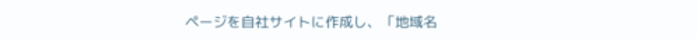ページを自社サイトに作成し、「地域名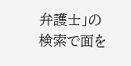弁護士」の検索で面を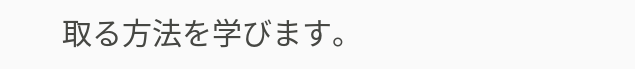取る方法を学びます。